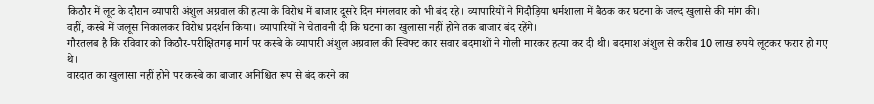किठौर में लूट के दौरान व्यापारी अंशुल अग्रवाल की हत्या के विरोध में बाजार दूसरे दिन मंगलवार को भी बंद रहे। व्यापारियों ने गिदौड़िया धर्मशाला में बैठक कर घटना के जल्द खुलासे की मांग की।
वहीं, कस्बे में जलूस निकालकर विरोध प्रदर्शन किया। व्यापारियों ने चेतावनी दी कि घटना का खुलासा नहीं होने तक बाजार बंद रहेंगे।
गौरतलब है कि रविवार को किठौर-परीक्षितगढ़ मार्ग पर कस्बे के व्यापारी अंशुल अग्रवाल की स्विफ्ट कार सवार बदमाशों ने गोली मारकर हत्या कर दी थी। बदमाश अंशुल से करीब 10 लाख रुपये लूटकर फरार हो गए थे।
वारदात का खुलासा नहीं होने पर कस्बे का बाजार अनिश्चित रूप से बंद करने का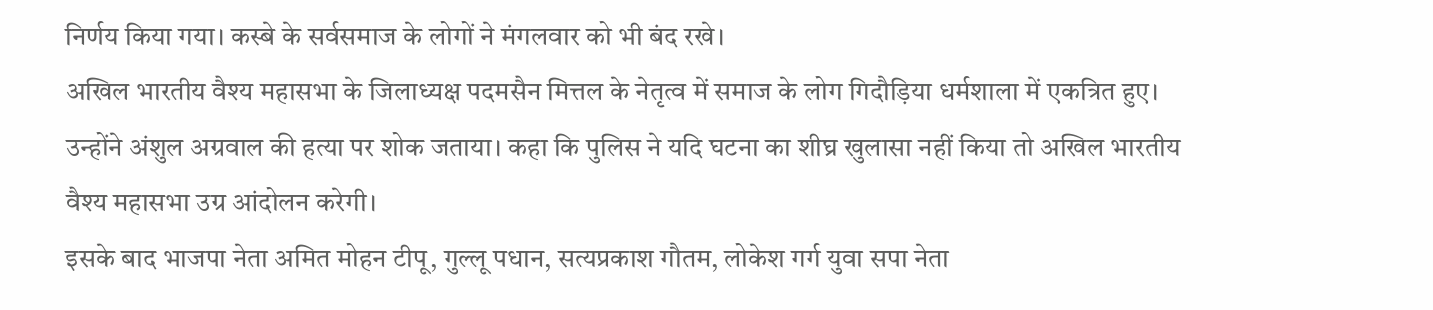निर्णय किया गया। कस्बे के सर्वसमाज के लोगों ने मंगलवार को भी बंद रखे।
अखिल भारतीय वैश्य महासभा के जिलाध्यक्ष पदमसैन मित्तल के नेतृत्व में समाज के लोग गिदौड़िया धर्मशाला में एकत्रित हुए। उन्होंने अंशुल अग्रवाल की हत्या पर शोक जताया। कहा कि पुलिस ने यदि घटना का शीघ्र खुलासा नहीं किया तो अखिल भारतीय वैश्य महासभा उग्र आंदोलन करेगी।
इसके बाद भाजपा नेता अमित मोहन टीपू, गुल्लू पधान, सत्यप्रकाश गौतम, लोकेश गर्ग युवा सपा नेता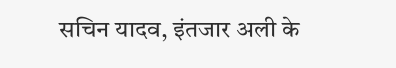सचिन यादव, इंतजार अली के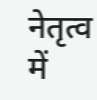नेतृत्व में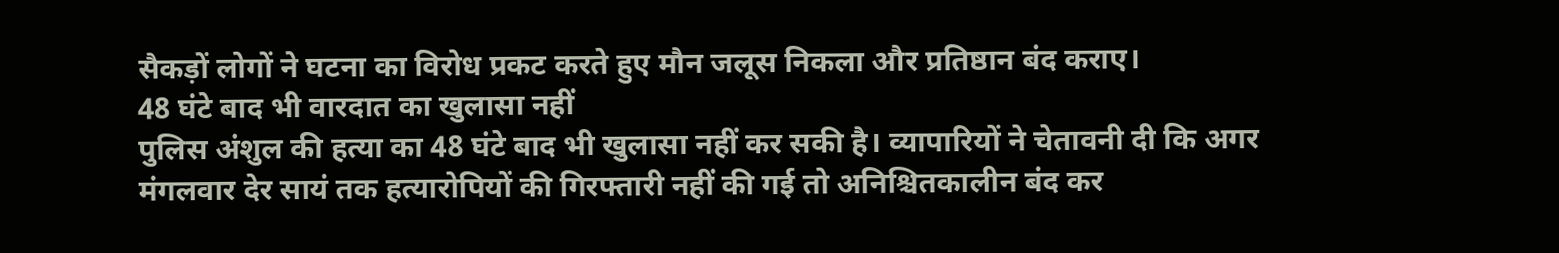सैकड़ों लोगों ने घटना का विरोध प्रकट करते हुए मौन जलूस निकला और प्रतिष्ठान बंद कराए।
48 घंटे बाद भी वारदात का खुलासा नहीं
पुलिस अंशुल की हत्या का 48 घंटे बाद भी खुलासा नहीं कर सकी है। व्यापारियों ने चेतावनी दी कि अगर मंगलवार देर सायं तक हत्यारोपियों की गिरफ्तारी नहीं की गई तो अनिश्चितकालीन बंद कर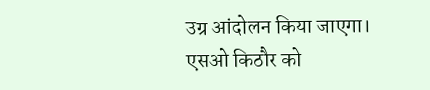उग्र आंदोलन किया जाएगा।
एसओ किठौर को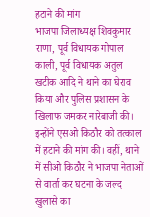हटाने की मांग
भाजपा जिलाध्यक्ष शिवकुमार राणा, पूर्व विधायक गोपाल काली, पूर्व विधायक अतुल खटीक आदि ने थाने का घेराव किया और पुलिस प्रशासन के खिलाफ जमकर नारेबाजी की।
इन्होंने एसओ किठौर को तत्काल में हटाने की मांग की। वहीं, थाने में सीओ किठौर ने भाजपा नेताओं से वार्ता कर घटना के जल्द खुलासे का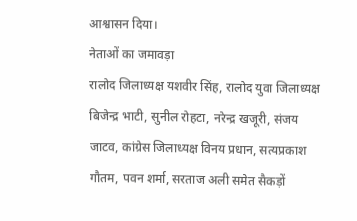आश्वासन दिया।
नेताओं का जमावड़ा
रालोद जिलाध्यक्ष यशवीर सिंह, रालोद युवा जिलाध्यक्ष बिजेन्द्र भाटी, सुनील रोहटा, नरेन्द्र खजूरी, संजय जाटव, कांग्रेस जिलाध्यक्ष विनय प्रधान, सत्यप्रकाश गौतम, पवन शर्मा, सरताज अली समेत सैकड़ों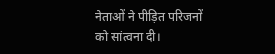नेताओं ने पीड़ित परिजनों को सांत्वना दी।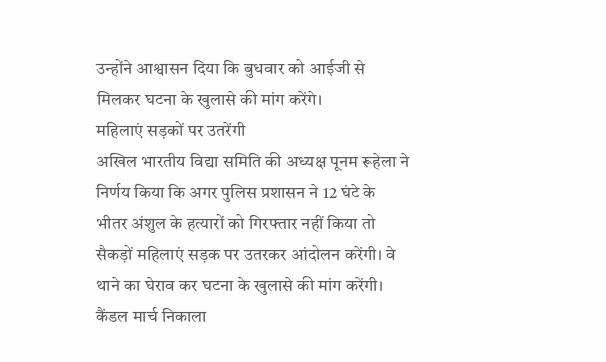उन्होंने आश्वासन दिया कि बुधवार को आईजी से मिलकर घटना के खुलासे की मांग करेंगे।
महिलाएं सड़कों पर उतरेंगी
अखिल भारतीय विद्या समिति की अध्यक्ष पूनम रूहेला ने निर्णय किया कि अगर पुलिस प्रशासन ने 12 घंटे के भीतर अंशुल के हत्यारों को गिरफ्तार नहीं किया तो सैकड़ों महिलाएं सड़क पर उतरकर आंदोलन करेंगी। वे थाने का घेराव कर घटना के खुलासे की मांग करेंगी।
कैंडल मार्च निकाला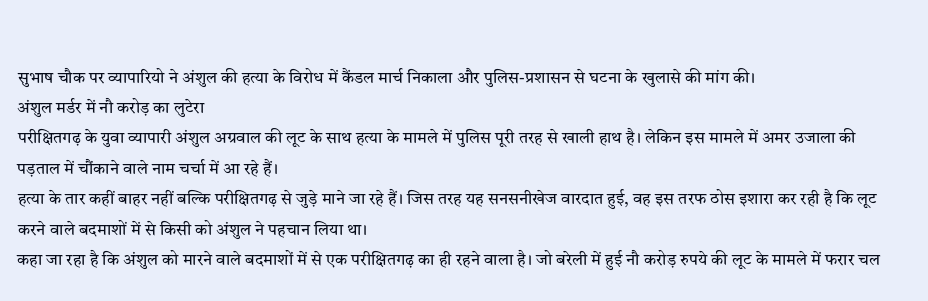सुभाष चौक पर व्यापारियो ने अंशुल की हत्या के विरोध में कैंडल मार्च निकाला और पुलिस-प्रशासन से घटना के खुलासे की मांग की।
अंशुल मर्डर में नौ करोड़ का लुटेरा
परीक्षितगढ़ के युवा व्यापारी अंशुल अग्रवाल की लूट के साथ हत्या के मामले में पुलिस पूरी तरह से खाली हाथ है। लेकिन इस मामले में अमर उजाला की पड़ताल में चौंकाने वाले नाम चर्चा में आ रहे हैं।
हत्या के तार कहीं बाहर नहीं बल्कि परीक्षितगढ़ से जुड़े माने जा रहे हैं। जिस तरह यह सनसनीखेज वारदात हुई, वह इस तरफ ठोस इशारा कर रही है कि लूट करने वाले बदमाशों में से किसी को अंशुल ने पहचान लिया था।
कहा जा रहा है कि अंशुल को मारने वाले बदमाशों में से एक परीक्षितगढ़ का ही रहने वाला है। जो बरेली में हुई नौ करोड़ रुपये की लूट के मामले में फरार चल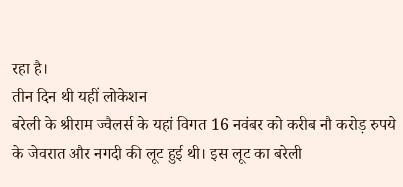रहा है।
तीन दिन थी यहीं लोकेशन
बरेली के श्रीराम ज्वैलर्स के यहां विगत 16 नवंबर को करीब नौ करोड़ रुपये के जेवरात और नगदी की लूट हुई थी। इस लूट का बरेली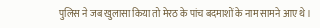पुलिस ने जब खुलासा किया तो मेरठ के पांच बदमाशों के नाम सामने आए थे।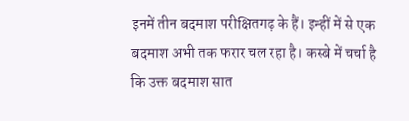इनमें तीन बदमाश परीक्षितगढ़ के हैं। इन्हीं में से एक बदमाश अभी तक फरार चल रहा है। कस्बे में चर्चा है कि उक्त बदमाश सात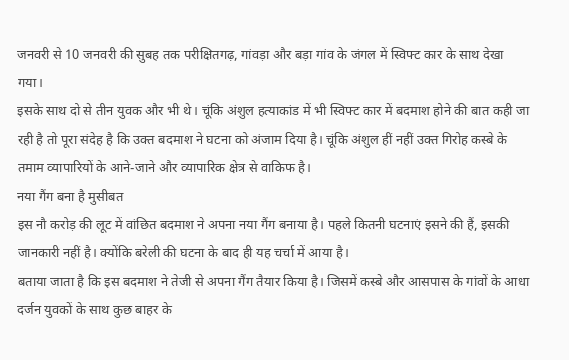जनवरी से 10 जनवरी की सुबह तक परीक्षितगढ़, गांवड़ा और बड़ा गांव के जंगल में स्विफ्ट कार के साथ देखा गया।
इसके साथ दो से तीन युवक और भी थे। चूंकि अंशुल हत्याकांड में भी स्विफ्ट कार में बदमाश होने की बात कही जा रही है तो पूरा संदेह है कि उक्त बदमाश ने घटना को अंजाम दिया है। चूंकि अंशुल हीं नहीं उक्त गिरोह कस्बे के तमाम व्यापारियों के आने-जाने और व्यापारिक क्षेत्र से वाकिफ है।
नया गैंग बना है मुसीबत
इस नौ करोड़ की लूट में वांछित बदमाश ने अपना नया गैंग बनाया है। पहले कितनी घटनाएं इसने की हैं, इसकी जानकारी नहीं है। क्योंकि बरेली की घटना के बाद ही यह चर्चा में आया है।
बताया जाता है कि इस बदमाश ने तेजी से अपना गैंग तैयार किया है। जिसमें कस्बे और आसपास के गांवों के आधा दर्जन युवकों के साथ कुछ बाहर के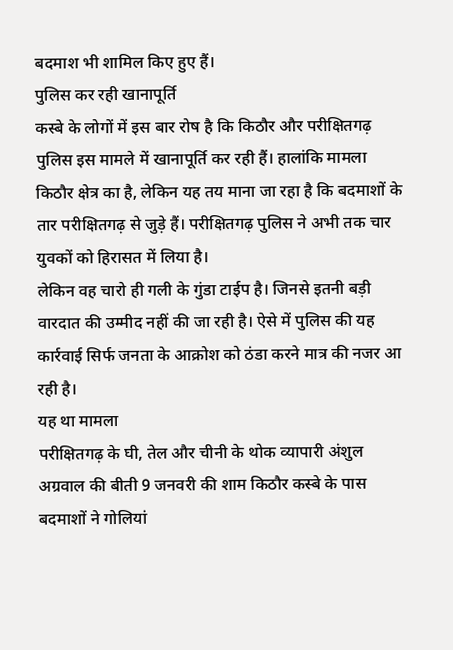बदमाश भी शामिल किए हुए हैं।
पुलिस कर रही खानापूर्ति
कस्बे के लोगों में इस बार रोष है कि किठौर और परीक्षितगढ़ पुलिस इस मामले में खानापूर्ति कर रही हैं। हालांकि मामला किठौर क्षेत्र का है, लेकिन यह तय माना जा रहा है कि बदमाशों के तार परीक्षितगढ़ से जुड़े हैं। परीक्षितगढ़ पुलिस ने अभी तक चार युवकों को हिरासत में लिया है।
लेकिन वह चारो ही गली के गुंडा टाईप है। जिनसे इतनी बड़ी वारदात की उम्मीद नहीं की जा रही है। ऐसे में पुलिस की यह कार्रवाई सिर्फ जनता के आक्रोश को ठंडा करने मात्र की नजर आ रही है।
यह था मामला
परीक्षितगढ़ के घी, तेल और चीनी के थोक व्यापारी अंशुल अग्रवाल की बीती 9 जनवरी की शाम किठौर कस्बे के पास बदमाशों ने गोलियां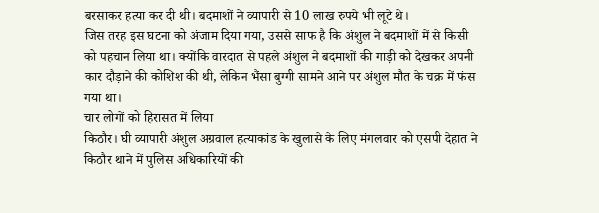बरसाकर हत्या कर दी थी। बदमाशों ने व्यापारी से 10 लाख रुपये भी लूटे थे।
जिस तरह इस घटना को अंजाम दिया गया, उससे साफ है कि अंशुल ने बदमाशों में से किसी को पहचान लिया था। क्योंकि वारदात से पहले अंशुल ने बदमाशों की गाड़ी को देखकर अपनी कार दौड़ाने की कोशिश की थी, लेकिन भैंसा बुग्गी सामने आने पर अंशुल मौत के चक्र में फंस गया था।
चार लोगों को हिरासत में लिया
किठौर। घी व्यापारी अंशुल अग्रवाल हत्याकांड के खुलासे के लिए मंगलवार को एसपी देहात ने किठौर थाने में पुलिस अधिकारियों की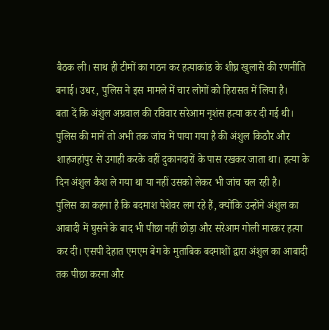बैठक ली। साथ ही टीमों का गठन कर हत्याकांड के शीघ्र खुलासे की रणनीति बनाई। उधर, पुलिस ने इस मामले में चार लोगों को हिरासत में लिया है।
बता दें कि अंशुल अग्रवाल की रविवार सरेआम नृशंस हत्या कर दी गई थी। पुलिस की मानें तो अभी तक जांच में पाया गया है की अंशुल किठौर और शाहजहांपुर से उगाही करके वहीं दुकानदारों के पास रखकर जाता था। हत्या के दिन अंशुल कैश ले गया था या नहीं उसको लेकर भी जांच चल रही है।
पुलिस का कहना है कि बदमाश पेशेवर लग रहे हैं, क्योंकि उन्होंने अंशुल का आबादी में घुसने के बाद भी पीछा नहीं छोड़ा और सरेआम गोली मारकर हत्या कर दी। एसपी देहात एमएम बेग के मुताबिक बदमाशों द्वारा अंशुल का आबादी तक पीछा करना और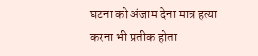घटना को अंजाम देना मात्र हत्या करना भी प्रतीक होता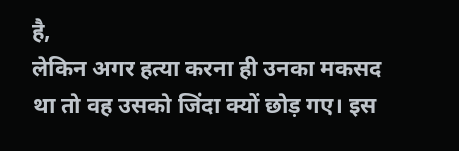है,
लेकिन अगर हत्या करना ही उनका मकसद था तो वह उसको जिंदा क्यों छोड़ गए। इस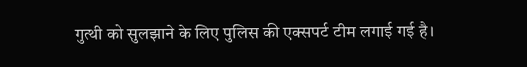गुत्थी को सुलझाने के लिए पुलिस की एक्सपर्ट टीम लगाई गई है।